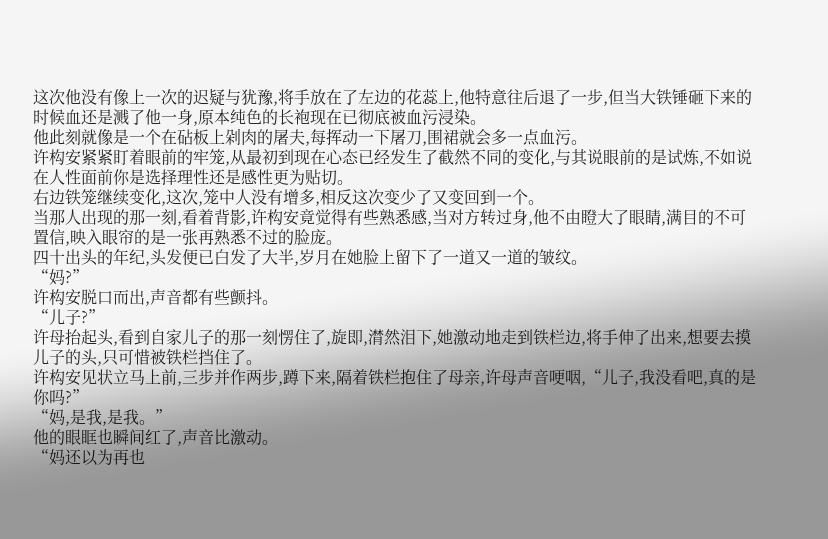这次他没有像上一次的迟疑与犹豫,将手放在了左边的花蕊上,他特意往后退了一步,但当大铁锤砸下来的时候血还是溅了他一身,原本纯色的长袍现在已彻底被血污浸染。
他此刻就像是一个在砧板上剁肉的屠夫,每挥动一下屠刀,围裙就会多一点血污。
许构安紧紧盯着眼前的牢笼,从最初到现在心态已经发生了截然不同的变化,与其说眼前的是试炼,不如说在人性面前你是选择理性还是感性更为贴切。
右边铁笼继续变化,这次,笼中人没有增多,相反这次变少了又变回到一个。
当那人出现的那一刻,看着背影,许构安竟觉得有些熟悉感,当对方转过身,他不由瞪大了眼睛,满目的不可置信,映入眼帘的是一张再熟悉不过的脸庞。
四十出头的年纪,头发便已白发了大半,岁月在她脸上留下了一道又一道的皱纹。
“妈?”
许构安脱口而出,声音都有些颤抖。
“儿子?”
许母抬起头,看到自家儿子的那一刻愣住了,旋即,潸然泪下,她激动地走到铁栏边,将手伸了出来,想要去摸儿子的头,只可惜被铁栏挡住了。
许构安见状立马上前,三步并作两步,蹲下来,隔着铁栏抱住了母亲,许母声音哽咽,“儿子,我没看吧,真的是你吗?”
“妈,是我,是我。”
他的眼眶也瞬间红了,声音比激动。
“妈还以为再也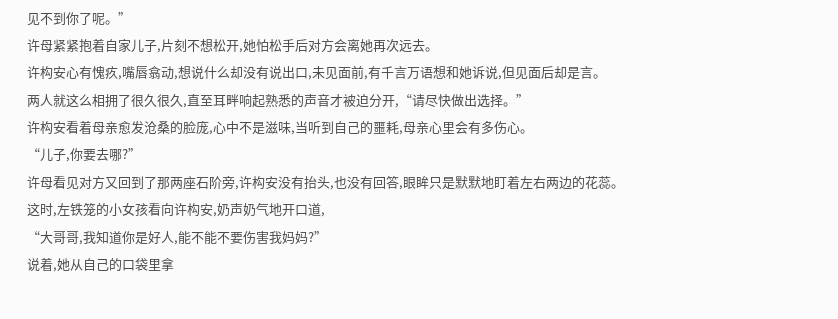见不到你了呢。”
许母紧紧抱着自家儿子,片刻不想松开,她怕松手后对方会离她再次远去。
许构安心有愧疚,嘴唇翕动,想说什么却没有说出口,未见面前,有千言万语想和她诉说,但见面后却是言。
两人就这么相拥了很久很久,直至耳畔响起熟悉的声音才被迫分开,“请尽快做出选择。”
许构安看着母亲愈发沧桑的脸庞,心中不是滋味,当听到自己的噩耗,母亲心里会有多伤心。
“儿子,你要去哪?”
许母看见对方又回到了那两座石阶旁,许构安没有抬头,也没有回答,眼眸只是默默地盯着左右两边的花蕊。
这时,左铁笼的小女孩看向许构安,奶声奶气地开口道,
“大哥哥,我知道你是好人,能不能不要伤害我妈妈?”
说着,她从自己的口袋里拿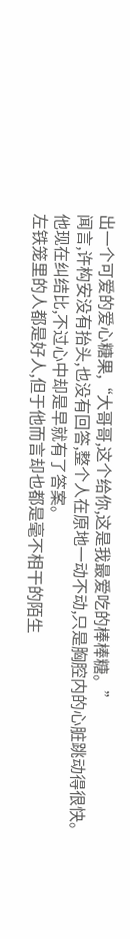出一个可爱的爱心糖果,“大哥哥,这个给你,这是我最爱吃的棒棒糖。”
闻言,许构安没有抬头,也没有回答,整个人在原地一动不动,只是胸腔内的心脏跳动得很快。
他现在纠结比,不过心中却是早就有了答案。
左铁笼里的人都是好人,但于他而言却也都是毫不相干的陌生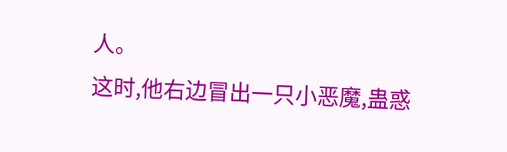人。
这时,他右边冒出一只小恶魔,蛊惑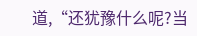道,“还犹豫什么呢?当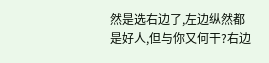然是选右边了,左边纵然都是好人,但与你又何干?右边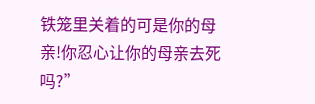铁笼里关着的可是你的母亲!你忍心让你的母亲去死吗?”